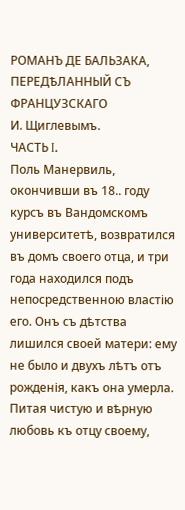РОМАНЪ ДЕ БАЛЬЗАКА,
ПЕРЕДѢЛАННЫЙ СЪ ФРАНЦУЗСКАГО
И. Щиглевымъ.
ЧАСТЬ I.
Поль Манервиль, окончивши въ 18.. году курсъ въ Вандомскомъ университетѣ, возвратился въ домъ своего отца, и три года находился подъ непосредственною властію его. Онъ съ дѣтства лишился своей матери: ему не было и двухъ лѣтъ отъ рожденія, какъ она умерла. Питая чистую и вѣрную любовь къ отцу своему,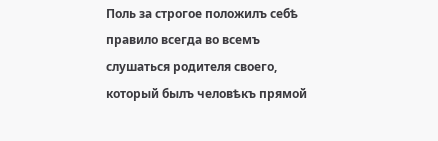Поль за строгое положилъ себѣ правило всегда во всемъ слушаться родителя своего, который былъ человѣкъ прямой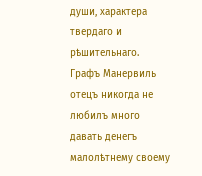души, характера твердаго и рѣшительнаго.
Графъ Манервиль отецъ никогда не любилъ много давать денегъ малолѣтнему своему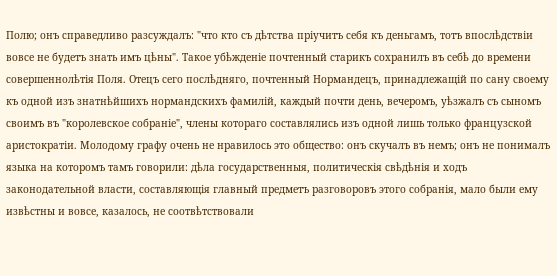Полю; онъ справедливо разсуждалъ: "что кто съ дѣтства пріучитъ себя къ деньгамъ, тотъ впослѣдствіи вовсе не будетъ знать имъ цѣны". Такое убѣжденіе почтенный старикъ сохранилъ въ себѣ до времени совершеннолѣтія Поля. Отецъ сего послѣдняго, почтенный Нормандецъ, принадлежащій по сану своему къ одной изъ знатнѣйшихъ нормандскихъ фамилій, каждый почти день, вечеромъ, уѣзжалъ съ сыномъ своимъ въ "королевское собраніе", члены котораго составлялись изъ одной лишь только французской аристократіи. Молодому графу очень не нравилось это общество: онъ скучалъ въ немъ; онъ не понималъ языка на которомъ тамъ говорили: дѣла государственныя, политическія свѣдѣнія и ходъ законодательной власти, составляющія главный предметъ разговоровъ этого собранія, мало были ему извѣстны и вовсе, казалось, не соотвѣтствовали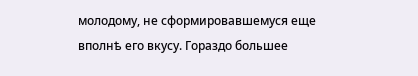молодому, не сформировавшемуся еще вполнѣ его вкусу. Гораздо большее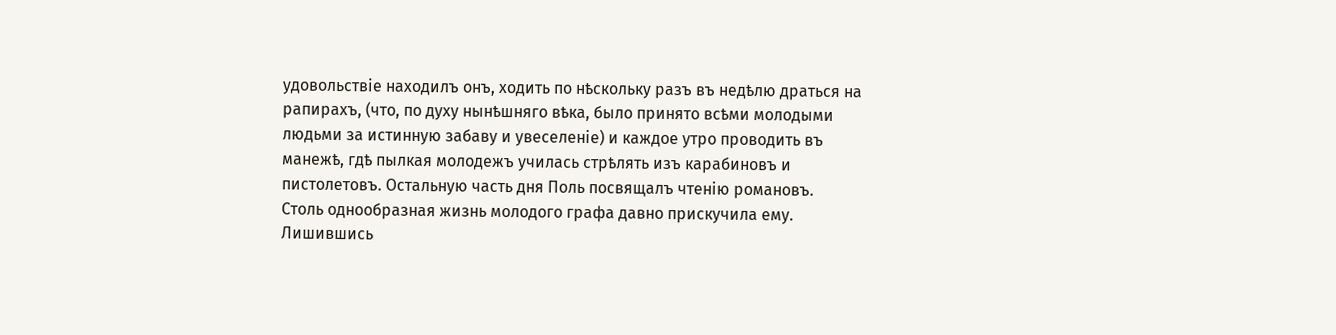удовольствіе находилъ онъ, ходить по нѣскольку разъ въ недѣлю драться на рапирахъ, (что, по духу нынѣшняго вѣка, было принято всѣми молодыми людьми за истинную забаву и увеселеніе) и каждое утро проводить въ манежѣ, гдѣ пылкая молодежъ училась стрѣлять изъ карабиновъ и пистолетовъ. Остальную часть дня Поль посвящалъ чтенію романовъ.
Столь однообразная жизнь молодого графа давно прискучила ему.
Лишившись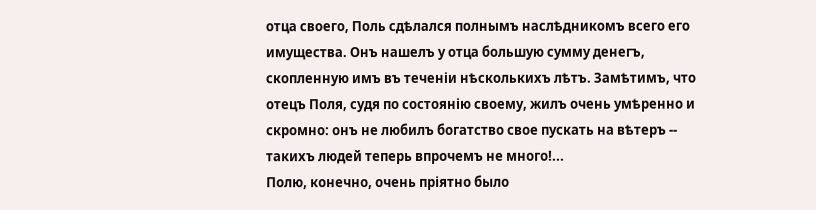отца своего, Поль сдѣлался полнымъ наслѣдникомъ всего его имущества. Онъ нашелъ у отца большую сумму денегъ, скопленную имъ въ теченіи нѣсколькихъ лѣтъ. Замѣтимъ, что отецъ Поля, судя по состоянію своему, жилъ очень умѣренно и скромно: онъ не любилъ богатство свое пускать на вѣтеръ -- такихъ людей теперь впрочемъ не много!...
Полю, конечно, очень пріятно было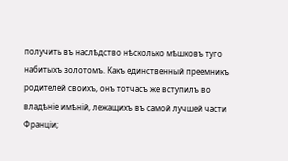получить въ наслѣдство нѣсколько мѣшковъ туго набитыхъ золотомъ. Какъ единственный преемникъ родителей своихъ, онъ тотчасъ же вступилъ во владѣніе имѣній, лежащихъ въ самой лучшей части Франціи;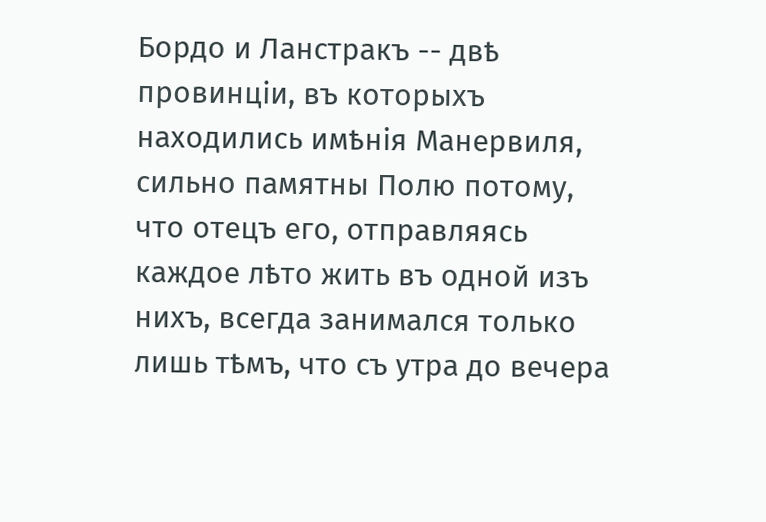Бордо и Ланстракъ -- двѣ провинціи, въ которыхъ находились имѣнія Манервиля, сильно памятны Полю потому, что отецъ его, отправляясь каждое лѣто жить въ одной изъ нихъ, всегда занимался только лишь тѣмъ, что съ утра до вечера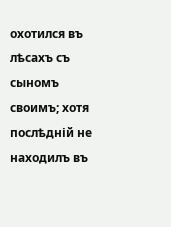охотился въ лѣсахъ съ сыномъ своимъ; хотя послѣдній не находилъ въ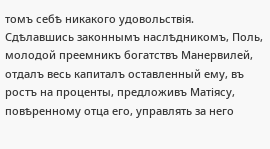томъ себѣ никакого удовольствія.
Сдѣлавшись законнымъ наслѣдникомъ, Поль, молодой преемникъ богатствъ Манервилей, отдалъ весь капиталъ оставленный ему, въ ростъ на проценты, предложивъ Матіясу, повѣренному отца его, управлять за него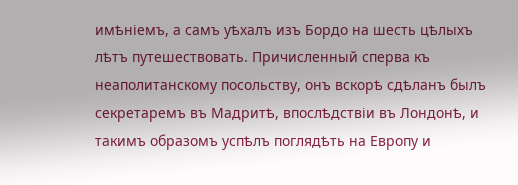имѣніемъ, а самъ уѣхалъ изъ Бордо на шесть цѣлыхъ лѣтъ путешествовать. Причисленный сперва къ неаполитанскому посольству, онъ вскорѣ сдѣланъ былъ секретаремъ въ Мадритѣ, впослѣдствіи въ Лондонѣ, и такимъ образомъ успѣлъ поглядѣть на Европу и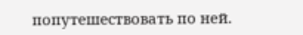попутешествовать по ней.